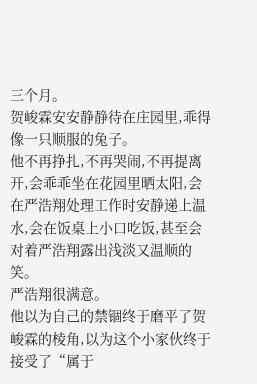三个月。
贺峻霖安安静静待在庄园里,乖得像一只顺服的兔子。
他不再挣扎,不再哭闹,不再提离开,会乖乖坐在花园里晒太阳,会在严浩翔处理工作时安静递上温水,会在饭桌上小口吃饭,甚至会对着严浩翔露出浅淡又温顺的笑。
严浩翔很满意。
他以为自己的禁锢终于磨平了贺峻霖的棱角,以为这个小家伙终于接受了“属于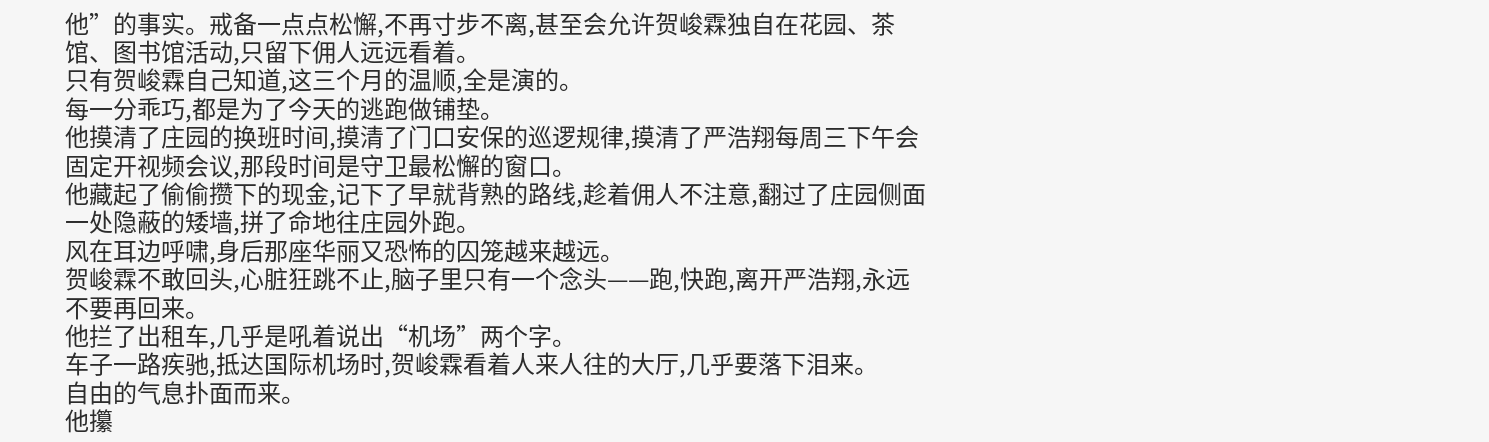他”的事实。戒备一点点松懈,不再寸步不离,甚至会允许贺峻霖独自在花园、茶馆、图书馆活动,只留下佣人远远看着。
只有贺峻霖自己知道,这三个月的温顺,全是演的。
每一分乖巧,都是为了今天的逃跑做铺垫。
他摸清了庄园的换班时间,摸清了门口安保的巡逻规律,摸清了严浩翔每周三下午会固定开视频会议,那段时间是守卫最松懈的窗口。
他藏起了偷偷攒下的现金,记下了早就背熟的路线,趁着佣人不注意,翻过了庄园侧面一处隐蔽的矮墙,拼了命地往庄园外跑。
风在耳边呼啸,身后那座华丽又恐怖的囚笼越来越远。
贺峻霖不敢回头,心脏狂跳不止,脑子里只有一个念头——跑,快跑,离开严浩翔,永远不要再回来。
他拦了出租车,几乎是吼着说出“机场”两个字。
车子一路疾驰,抵达国际机场时,贺峻霖看着人来人往的大厅,几乎要落下泪来。
自由的气息扑面而来。
他攥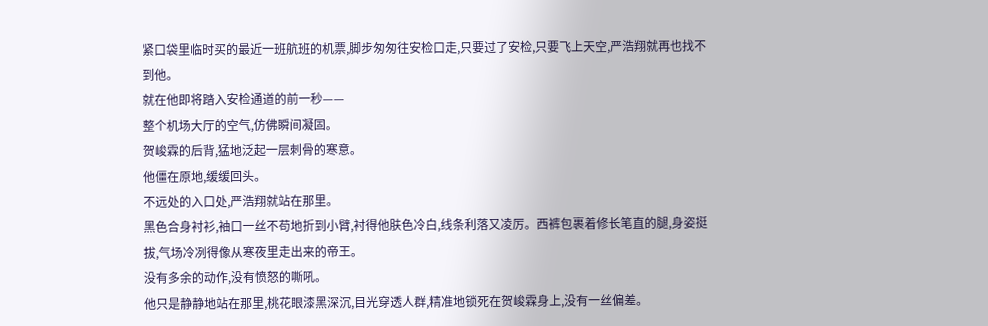紧口袋里临时买的最近一班航班的机票,脚步匆匆往安检口走,只要过了安检,只要飞上天空,严浩翔就再也找不到他。
就在他即将踏入安检通道的前一秒——
整个机场大厅的空气,仿佛瞬间凝固。
贺峻霖的后背,猛地泛起一层刺骨的寒意。
他僵在原地,缓缓回头。
不远处的入口处,严浩翔就站在那里。
黑色合身衬衫,袖口一丝不苟地折到小臂,衬得他肤色冷白,线条利落又凌厉。西裤包裹着修长笔直的腿,身姿挺拔,气场冷冽得像从寒夜里走出来的帝王。
没有多余的动作,没有愤怒的嘶吼。
他只是静静地站在那里,桃花眼漆黑深沉,目光穿透人群,精准地锁死在贺峻霖身上,没有一丝偏差。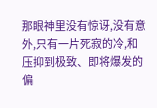那眼神里没有惊讶,没有意外,只有一片死寂的冷,和压抑到极致、即将爆发的偏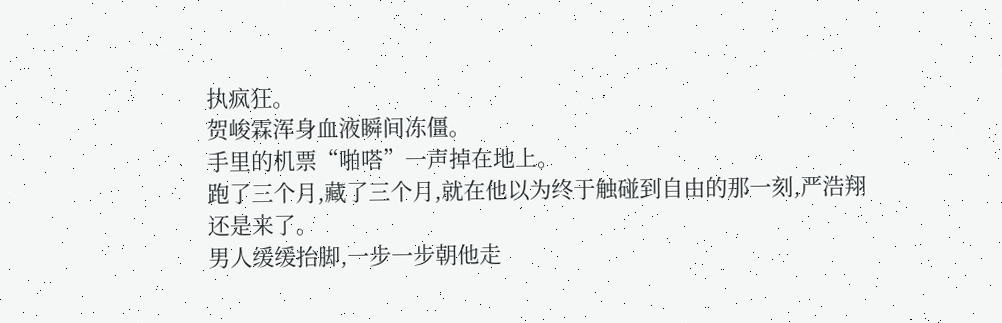执疯狂。
贺峻霖浑身血液瞬间冻僵。
手里的机票“啪嗒”一声掉在地上。
跑了三个月,藏了三个月,就在他以为终于触碰到自由的那一刻,严浩翔还是来了。
男人缓缓抬脚,一步一步朝他走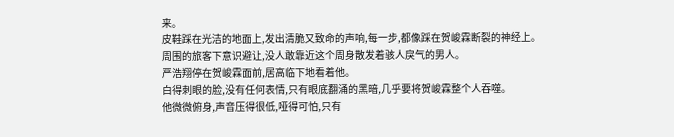来。
皮鞋踩在光洁的地面上,发出清脆又致命的声响,每一步,都像踩在贺峻霖断裂的神经上。
周围的旅客下意识避让,没人敢靠近这个周身散发着骇人戾气的男人。
严浩翔停在贺峻霖面前,居高临下地看着他。
白得刺眼的脸,没有任何表情,只有眼底翻涌的黑暗,几乎要将贺峻霖整个人吞噬。
他微微俯身,声音压得很低,哑得可怕,只有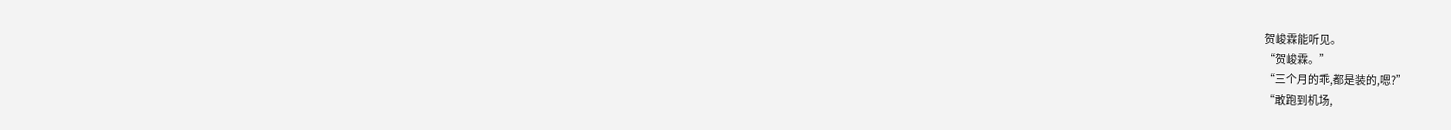贺峻霖能听见。
“贺峻霖。”
“三个月的乖,都是装的,嗯?”
“敢跑到机场,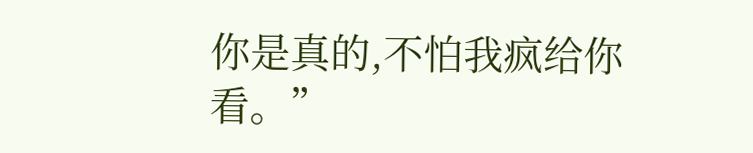你是真的,不怕我疯给你看。”